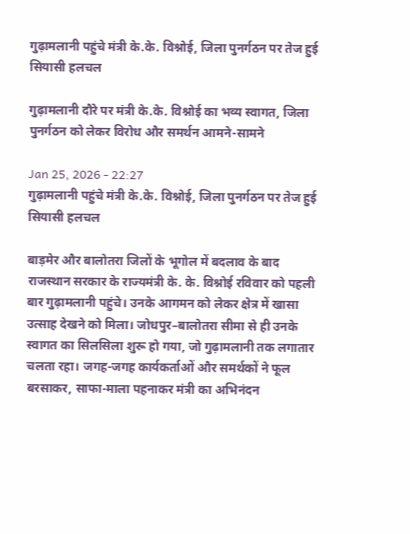गुढ़ामलानी पहुंचे मंत्री के.के. विश्नोई, जिला पुनर्गठन पर तेज हुई सियासी हलचल

गुढ़ामलानी दौरे पर मंत्री के.के. विश्नोई का भव्य स्वागत, जिला पुनर्गठन को लेकर विरोध और समर्थन आमने-सामने

Jan 25, 2026 - 22:27
गुढ़ामलानी पहुंचे मंत्री के.के. विश्नोई, जिला पुनर्गठन पर तेज हुई सियासी हलचल

बाड़मेर और बालोतरा जिलों के भूगोल में बदलाव के बाद राजस्थान सरकार के राज्यमंत्री के. के. विश्नोई रविवार को पहली बार गुढ़ामलानी पहुंचे। उनके आगमन को लेकर क्षेत्र में खासा उत्साह देखने को मिला। जोधपुर–बालोतरा सीमा से ही उनके स्वागत का सिलसिला शुरू हो गया, जो गुढ़ामलानी तक लगातार चलता रहा। जगह-जगह कार्यकर्ताओं और समर्थकों ने फूल बरसाकर, साफा-माला पहनाकर मंत्री का अभिनंदन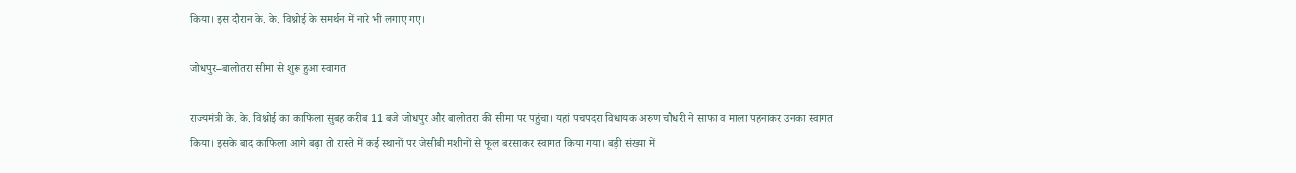किया। इस दौरान के. के. विश्नोई के समर्थन में नारे भी लगाए गए।

जोधपुर–बालोतरा सीमा से शुरू हुआ स्वागत

राज्यमंत्री के. के. विश्नोई का काफिला सुबह करीब 11 बजे जोधपुर और बालोतरा की सीमा पर पहुंचा। यहां पचपदरा विधायक अरुण चौधरी ने साफा व माला पहनाकर उनका स्वागत किया। इसके बाद काफिला आगे बढ़ा तो रास्ते में कई स्थानों पर जेसीबी मशीनों से फूल बरसाकर स्वागत किया गया। बड़ी संख्या में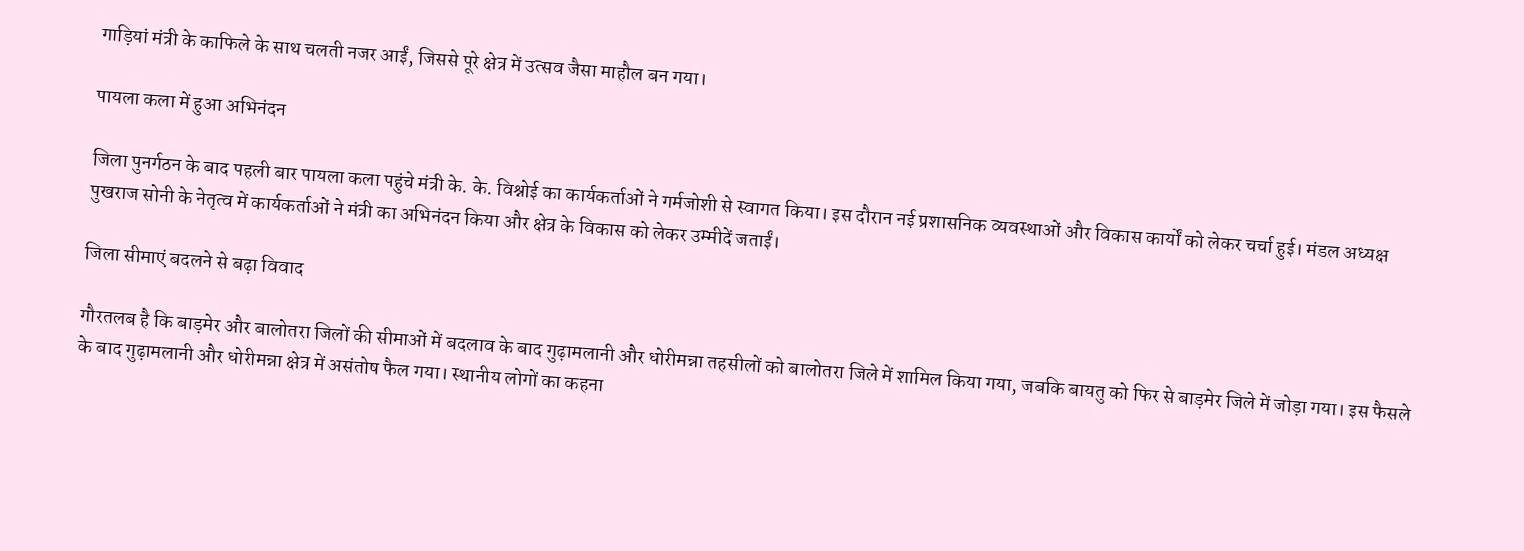गाड़ियां मंत्री के काफिले के साथ चलती नजर आईं, जिससे पूरे क्षेत्र में उत्सव जैसा माहौल बन गया।

पायला कला में हुआ अभिनंदन

जिला पुनर्गठन के बाद पहली बार पायला कला पहुंचे मंत्री के. के. विश्नोई का कार्यकर्ताओं ने गर्मजोशी से स्वागत किया। इस दौरान नई प्रशासनिक व्यवस्थाओं और विकास कार्यों को लेकर चर्चा हुई। मंडल अध्यक्ष पुखराज सोनी के नेतृत्व में कार्यकर्ताओं ने मंत्री का अभिनंदन किया और क्षेत्र के विकास को लेकर उम्मीदें जताईं।

जिला सीमाएं बदलने से बढ़ा विवाद

गौरतलब है कि बाड़मेर और बालोतरा जिलों की सीमाओं में बदलाव के बाद गुढ़ामलानी और धोरीमन्ना तहसीलों को बालोतरा जिले में शामिल किया गया, जबकि बायतु को फिर से बाड़मेर जिले में जोड़ा गया। इस फैसले के बाद गुढ़ामलानी और धोरीमन्ना क्षेत्र में असंतोष फैल गया। स्थानीय लोगों का कहना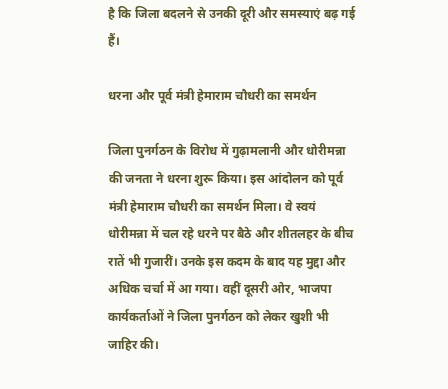है कि जिला बदलने से उनकी दूरी और समस्याएं बढ़ गई हैं।

धरना और पूर्व मंत्री हेमाराम चौधरी का समर्थन

जिला पुनर्गठन के विरोध में गुढ़ामलानी और धोरीमन्ना की जनता ने धरना शुरू किया। इस आंदोलन को पूर्व मंत्री हेमाराम चौधरी का समर्थन मिला। वे स्वयं धोरीमन्ना में चल रहे धरने पर बैठे और शीतलहर के बीच रातें भी गुजारीं। उनके इस कदम के बाद यह मुद्दा और अधिक चर्चा में आ गया। वहीं दूसरी ओर, भाजपा कार्यकर्ताओं ने जिला पुनर्गठन को लेकर खुशी भी जाहिर की।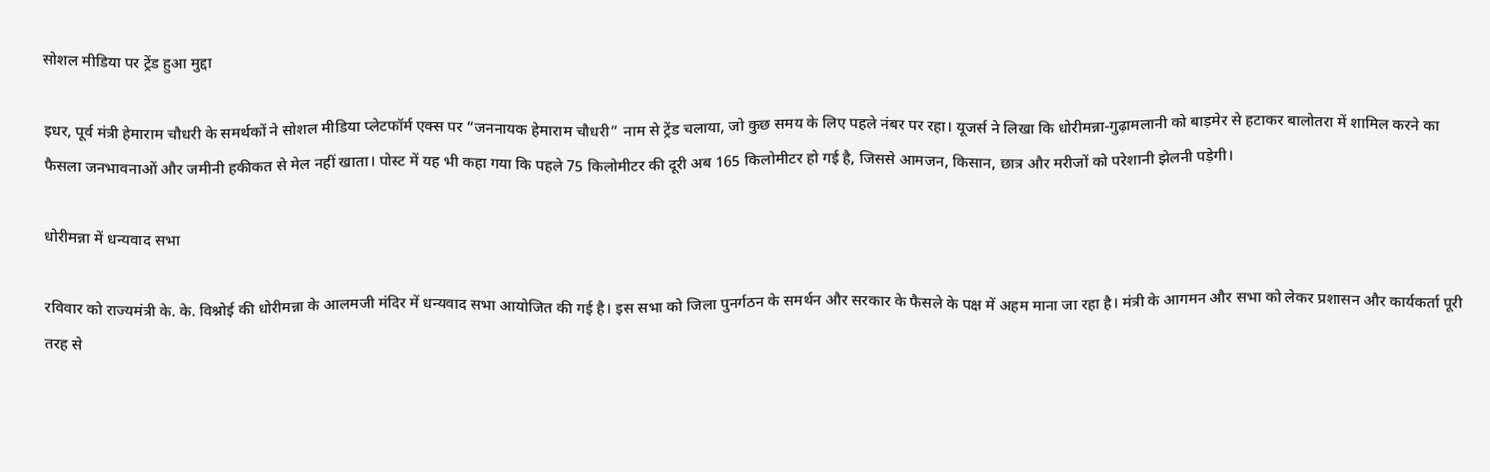सोशल मीडिया पर ट्रेंड हुआ मुद्दा

इधर, पूर्व मंत्री हेमाराम चौधरी के समर्थकों ने सोशल मीडिया प्लेटफॉर्म एक्स पर “जननायक हेमाराम चौधरी” नाम से ट्रेंड चलाया, जो कुछ समय के लिए पहले नंबर पर रहा। यूजर्स ने लिखा कि धोरीमन्ना-गुढ़ामलानी को बाड़मेर से हटाकर बालोतरा में शामिल करने का फैसला जनभावनाओं और जमीनी हकीकत से मेल नहीं खाता। पोस्ट में यह भी कहा गया कि पहले 75 किलोमीटर की दूरी अब 165 किलोमीटर हो गई है, जिससे आमजन, किसान, छात्र और मरीजों को परेशानी झेलनी पड़ेगी।

धोरीमन्ना में धन्यवाद सभा

रविवार को राज्यमंत्री के. के. विश्नोई की धोरीमन्ना के आलमजी मंदिर में धन्यवाद सभा आयोजित की गई है। इस सभा को जिला पुनर्गठन के समर्थन और सरकार के फैसले के पक्ष में अहम माना जा रहा है। मंत्री के आगमन और सभा को लेकर प्रशासन और कार्यकर्ता पूरी तरह से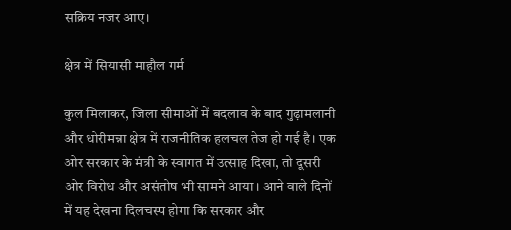सक्रिय नजर आए।

क्षेत्र में सियासी माहौल गर्म

कुल मिलाकर, जिला सीमाओं में बदलाव के बाद गुढ़ामलानी और धोरीमन्ना क्षेत्र में राजनीतिक हलचल तेज हो गई है। एक ओर सरकार के मंत्री के स्वागत में उत्साह दिखा, तो दूसरी ओर विरोध और असंतोष भी सामने आया। आने वाले दिनों में यह देखना दिलचस्प होगा कि सरकार और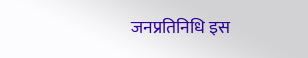जनप्रतिनिधि इस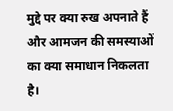मुद्दे पर क्या रुख अपनाते हैं और आमजन की समस्याओं का क्या समाधान निकलता है।